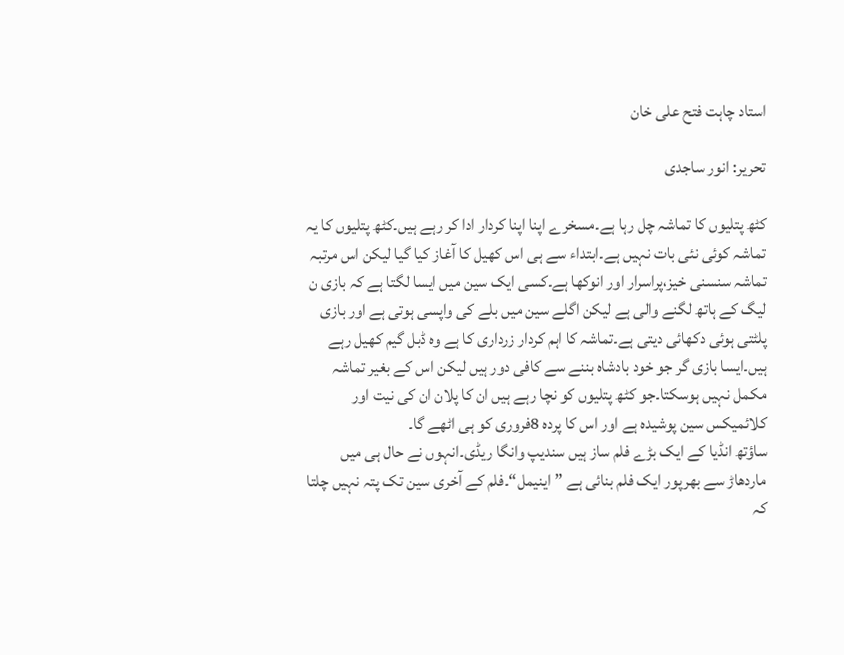استاد چاہت فتح علی خان

تحریر: انور ساجدی

کٹھ پتلیوں کا تماشہ چل رہا ہے۔مسخرے اپنا اپنا کردار ادا کر رہے ہیں۔کٹھ پتلیوں کا یہ تماشہ کوئی نئی بات نہیں ہے۔ابتداء سے ہی اس کھیل کا آغاز کیا گیا لیکن اس مرتبہ تماشہ سنسنی خیز،پراسرار اور انوکھا ہے۔کسی ایک سین میں ایسا لگتا ہے کہ بازی ن لیگ کے ہاتھ لگنے والی ہے لیکن اگلے سین میں بلے کی واپسی ہوتی ہے اور بازی پلٹتی ہوئی دکھائی دیتی ہے۔تماشہ کا اہم کردار زرداری کا ہے وہ ڈبل گیم کھیل رہے ہیں۔ایسا بازی گر جو خود بادشاہ بننے سے کافی دور ہیں لیکن اس کے بغیر تماشہ مکمل نہیں ہوسکتا۔جو کٹھ پتلیوں کو نچا رہے ہیں ان کا پلان ان کی نیت اور کلائمیکس سین پوشیدہ ہے اور اس کا پردہ 8فروری کو ہی اٹھے گا۔
ساؤتھ انڈیا کے ایک بڑے فلم ساز ہیں سندیپ وانگا ریڈی۔انہوں نے حال ہی میں ماردھاڑ سے بھرپور ایک فلم بنائی ہے ”اینیمل“۔فلم کے آخری سین تک پتہ نہیں چلتا کہ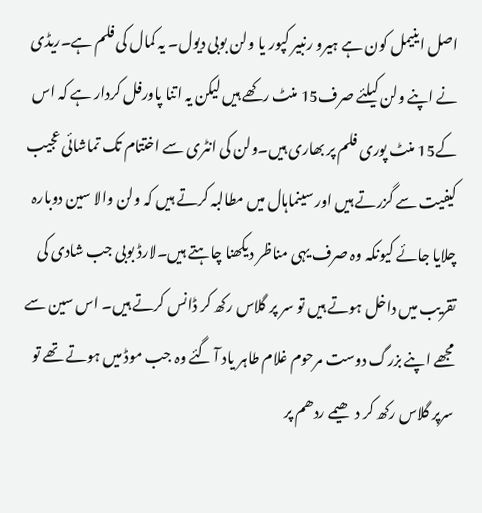اصل اینیمل کون ہے ہیرو رنبیر کپور یا ولن بوبی دیول۔ یہ کمال کی فلم ہے۔ریڈی نے اپنے ولن کیلئے صرف15 منٹ رکھے ہیں لیکن یہ اتنا پاورفل کردار ہے کہ اس کے15 منٹ پوری فلم پر بھاری ہیں۔ولن کی انٹری سے اختتام تک تماشائی عجیب کیفیت سے گزرتے ہیں اور سینماہال میں مطالبہ کرتے ہیں کہ ولن والا سین دوبارہ چلایا جائے کیونکہ وہ صرف یہی مناظر دیکھنا چاہتے ہیں۔لارڈ بوبی جب شادی کی تقریب میں داخل ہوتے ہیں تو سر پر گلاس رکھ کر ڈانس کرتے ہیں۔ اس سین سے مجھے اپنے بزرگ دوست مرحوم غلام طاہر یاد آ گئے وہ جب موڈ میں ہوتے تھے تو سرپر گلاس رکھ کر دھیمے ردھم پر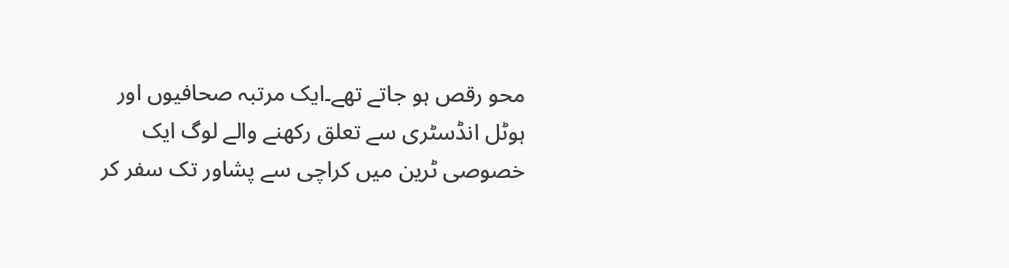محو رقص ہو جاتے تھے۔ایک مرتبہ صحافیوں اور ہوٹل انڈسٹری سے تعلق رکھنے والے لوگ ایک خصوصی ٹرین میں کراچی سے پشاور تک سفر کر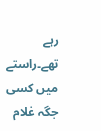رہے تھے۔راستے میں کسی جگہ غلام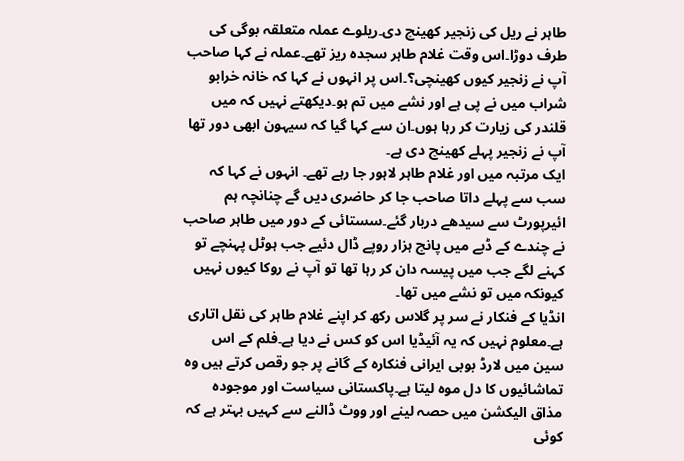طاہر نے ریل کی زنجیر کھینچ دی۔ریلوے عملہ متعلقہ بوگی کی طرف دوڑا۔اس وقت غلام طاہر سجدہ ریز تھے۔عملہ نے کہا صاحب آپ نے زنجیر کیوں کھینچی؟۔اس پر انہوں نے کہا کہ خانہ خرابو شراب میں نے پی ہے اور نشے میں تم ہو۔دیکھتے نہیں کہ میں قلندر کی زیارت کر رہا ہوں۔ان سے کہا گیا کہ سیہون ابھی دور تھا آپ نے زنجیر پہلے کھینچ دی ہے۔
ایک مرتبہ میں اور غلام طاہر لاہور جا رہے تھے۔ انہوں نے کہا کہ سب سے پہلے داتا صاحب جا کر حاضری دیں گے چنانچہ ہم ائیرپورٹ سے سیدھے دربار گئے۔سستائی کے دور میں طاہر صاحب نے چندے کے ڈبے میں پانچ ہزار روپے ڈال دئیے جب ہوٹل پہنچے تو کہنے لگے جب میں پیسہ دان کر رہا تھا تو آپ نے روکا کیوں نہیں کیونکہ میں تو نشے میں تھا۔
انڈیا کے فنکار نے سر پر گلاس رکھ کر اپنے غلام طاہر کی نقل اتاری ہے۔معلوم نہیں کہ یہ آئیڈیا اس کو کس نے دیا ہے۔فلم کے اس سین میں لارڈ بوبی ایرانی فنکارہ کے گانے پر جو رقص کرتے ہیں وہ تماشائیوں کا دل موہ لیتا ہے۔پاکستانی سیاست اور موجودہ مذاق الیکشن میں حصہ لینے اور ووٹ ڈالنے سے کہیں بہتر ہے کہ کوئی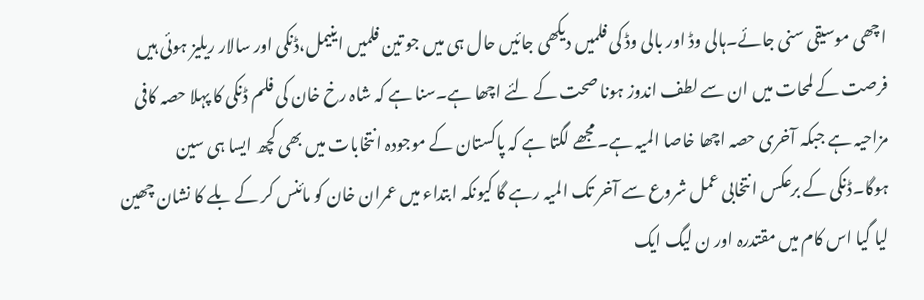اچھی موسیقی سنی جائے۔ہالی وڈ اور بالی وڈ کی فلمیں دیکھی جائیں حال ہی میں جو تین فلمیں اینیمل،ڈنکی اور سالار ریلیز ہوئی ہیں فرصت کے لمحات میں ان سے لطف اندوز ہونا صحت کے لئے اچھا ہے۔سنا ہے کہ شاہ رخ خان کی فلم ڈنکی کا پہلا حصہ کافی مزاحیہ ہے جبکہ آخری حصہ اچھا خاصا المیہ ہے۔مجھے لگتا ہے کہ پاکستان کے موجودہ انتخابات میں بھی کچھ ایسا ہی سین ہوگا۔ڈنکی کے برعکس انتخابی عمل شروع سے آخر تک المیہ رہے گا کیونکہ ابتداء میں عمران خان کو مائنس کر کے بلے کا نشان چھین لیا گیا اس کام میں مقتدرہ اور ن لیگ ایک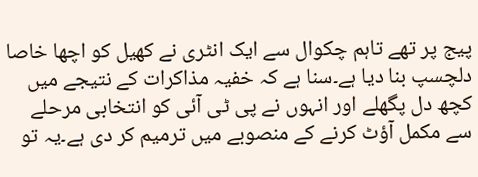پیج پر تھے تاہم چکوال سے ایک انٹری نے کھیل کو اچھا خاصا دلچسپ بنا دیا ہے۔سنا ہے کہ خفیہ مذاکرات کے نتیجے میں کچھ دل پگھلے اور انہوں نے پی ٹی آئی کو انتخابی مرحلے سے مکمل آؤٹ کرنے کے منصوبے میں ترمیم کر دی ہے۔یہ تو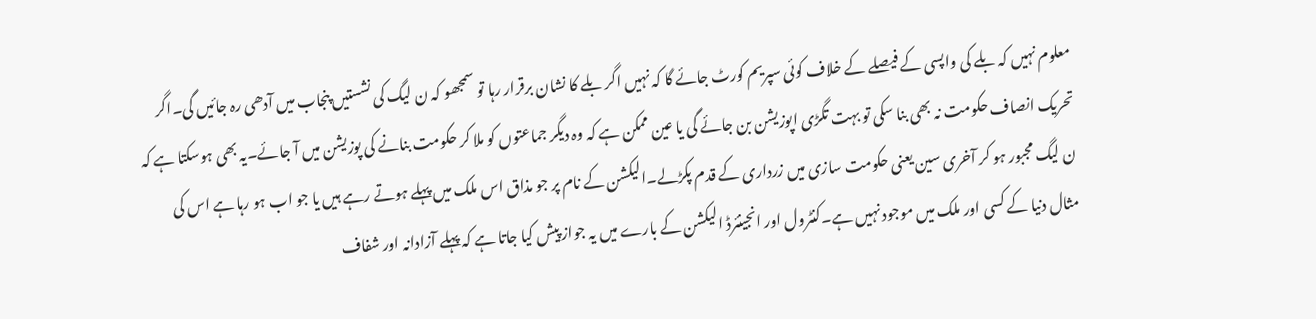معلوم نہیں کہ بلے کی واپسی کے فیصلے کے خلاف کوئی سپریم کورٹ جائے گا کہ نہیں اگر بلے کا نشان برقرار رہا تو سمجھو کہ ن لیگ کی نشستیں پنجاب میں آدھی رہ جائیں گی۔اگر تحریک انصاف حکومت نہ بھی بنا سکی تو بہت تگڑی اپوزیشن بن جائے گی یا عین ممکن ہے کہ وہ دیگر جماعتوں کو ملا کر حکومت بنانے کی پوزیشن میں آ جائے۔یہ بھی ہوسکتا ہے کہ ن لیگ مجبور ہو کر آخری سین یعنی حکومت سازی میں زرداری کے قدم پکڑلے۔الیکشن کے نام پر جو مذاق اس ملک میں پہلے ہوتے رہے ہیں یا جو اب ہو رہا ہے اس کی مثال دنیا کے کسی اور ملک میں موجود نہیں ہے۔کنٹرول اور انجینئرڈ الیکشن کے بارے میں یہ جواز پیش کیا جاتا ہے کہ پہلے آزادانہ اور شفاف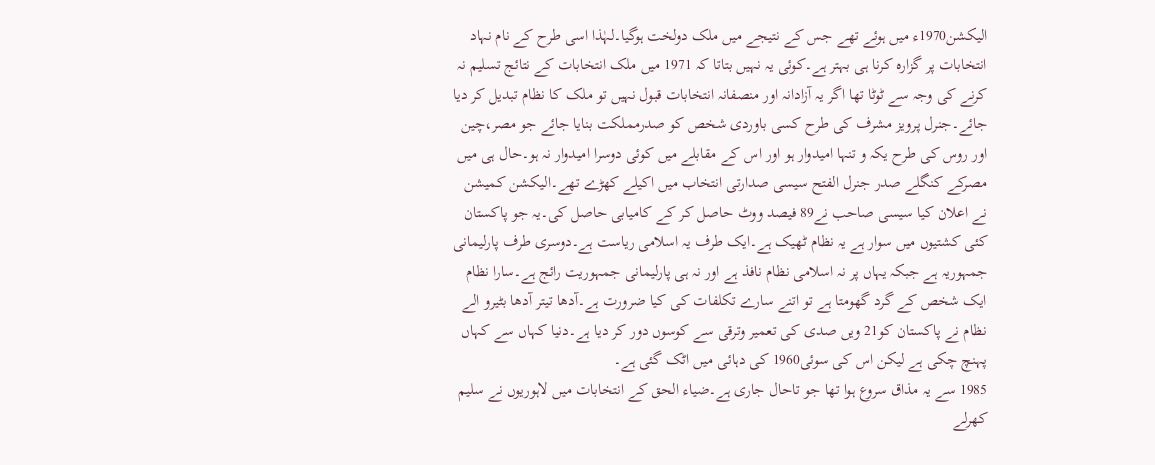الیکشن1970ء میں ہوئے تھے جس کے نتیجے میں ملک دولخت ہوگیا۔لہٰذا اسی طرح کے نام نہاد انتخابات پر گزارہ کرنا ہی بہتر ہے۔کوئی یہ نہیں بتاتا کہ 1971 میں ملک انتخابات کے نتائج تسلیم نہ کرنے کی وجہ سے ٹوٹا تھا اگر یہ آزادانہ اور منصفانہ انتخابات قبول نہیں تو ملک کا نظام تبدیل کر دیا جائے۔جنرل پرویز مشرف کی طرح کسی باوردی شخص کو صدرمملکت بنایا جائے جو مصر،چین اور روس کی طرح یکہ و تنہا امیدوار ہو اور اس کے مقابلے میں کوئی دوسرا امیدوار نہ ہو۔حال ہی میں مصرکے کنگلے صدر جنرل الفتح سیسی صدارتی انتخاب میں اکیلے کھڑے تھے۔الیکشن کمیشن نے اعلان کیا سیسی صاحب نے89 فیصد ووٹ حاصل کر کے کامیابی حاصل کی۔یہ جو پاکستان کئی کشتیوں میں سوار ہے یہ نظام ٹھیک ہے۔ایک طرف یہ اسلامی ریاست ہے۔دوسری طرف پارلیمانی جمہوریہ ہے جبکہ یہاں پر نہ اسلامی نظام نافذ ہے اور نہ ہی پارلیمانی جمہوریت رائج ہے۔سارا نظام ایک شخص کے گرد گھومتا ہے تو اتنے سارے تکلفات کی کیا ضرورت ہے۔آدھا تیتر آدھا بٹیرو الے نظام نے پاکستان کو21 ویں صدی کی تعمیر وترقی سے کوسوں دور کر دیا ہے۔دنیا کہاں سے کہاں پہنچ چکی ہے لیکن اس کی سوئی1960 کی دہائی میں اٹک گئی ہے۔
1985 سے یہ مذاق سروع ہوا تھا جو تاحال جاری ہے۔ضیاء الحق کے انتخابات میں لاہوریوں نے سلیم کھرلے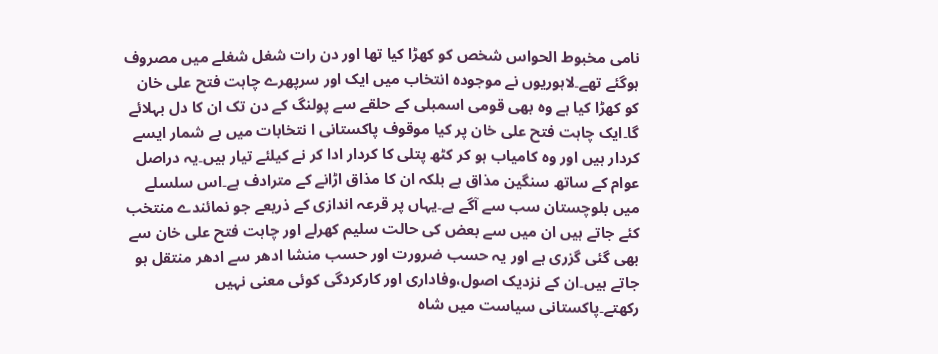نامی مخبوط الحواس شخص کو کھڑا کیا تھا اور دن رات شغل شغلے میں مصروف ہوگئے تھے۔لاہوریوں نے موجودہ انتخاب میں ایک اور سرپھرے چاہت فتح علی خان کو کھڑا کیا ہے وہ بھی قومی اسمبلی کے حلقے سے پولنگ کے دن تک ان کا دل بہلائے گا۔ایک چاہت فتح علی خان پر کیا موقوف پاکستانی ا نتخابات میں بے شمار ایسے کردار ہیں اور وہ کامیاب ہو کر کٹھ پتلی کا کردار ادا کر نے کیلئے تیار ہیں۔یہ دراصل عوام کے ساتھ سنگین مذاق ہے بلکہ ان کا مذاق اڑانے کے مترادف ہے۔اس سلسلے میں بلوچستان سب سے آگے ہے۔یہاں پر قرعہ اندازی کے ذریعے جو نمائندے منتخب کئے جاتے ہیں ان میں سے بعض کی حالت سلیم کھرلے اور چاہت فتح علی خان سے بھی گئی گزری ہے اور یہ حسب ضرورت اور حسب منشا ادھر سے ادھر منتقل ہو جاتے ہیں۔ان کے نزدیک اصول،وفاداری اور کارکردگی کوئی معنی نہیں رکھتے۔پاکستانی سیاست میں شاہ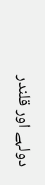دولہے اور قلندر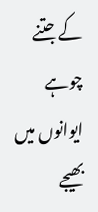کے جتنے چوہے ایوانوں میں بھیجے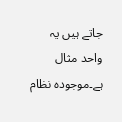جاتے ہیں یہ واحد مثال ہے۔موجودہ نظام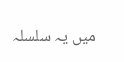میں یہ سلسلہ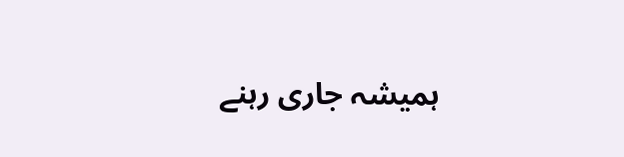ہمیشہ جاری رہنے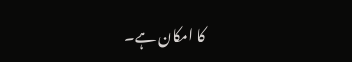کا امکان ہے۔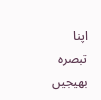اپنا تبصرہ بھیجیں